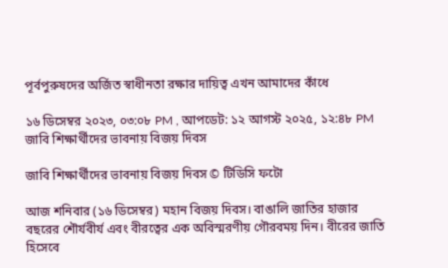পূর্বপুরুষদের অর্জিত স্বাধীনতা রক্ষার দায়িত্ব এখন আমাদের কাঁধে

১৬ ডিসেম্বর ২০২৩, ০৩:০৮ PM , আপডেট: ১২ আগস্ট ২০২৫, ১২:৪৮ PM
জাবি শিক্ষার্থীদের ভাবনায় বিজয় দিবস

জাবি শিক্ষার্থীদের ভাবনায় বিজয় দিবস © টিডিসি ফটো

আজ শনিবার (১৬ ডিসেম্বর) মহান বিজয় দিবস। বাঙালি জাতির হাজার বছরের শৌর্যবীর্য এবং বীরত্বের এক অবিস্মরণীয় গৌরবময় দিন। বীরের জাতি হিসেবে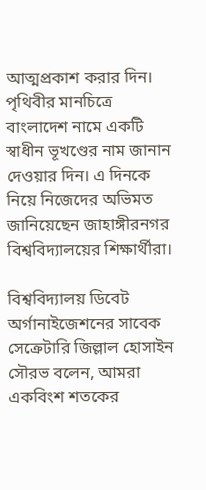আত্মপ্রকাশ করার দিন। পৃথিবীর মানচিত্রে বাংলাদেশ নামে একটি স্বাধীন ভূখণ্ডের নাম জানান দেওয়ার দিন। এ দিনকে নিয়ে নিজেদের অভিমত জানিয়েছেন জাহাঙ্গীরনগর বিশ্ববিদ্যালয়ের শিক্ষার্থীরা।

বিশ্ববিদ্যালয় ডিবেট অর্গানাইজেশনের সাবেক সেক্রেটারি জিল্লাল হোসাইন সৌরভ বলেন, আমরা একবিংশ শতকের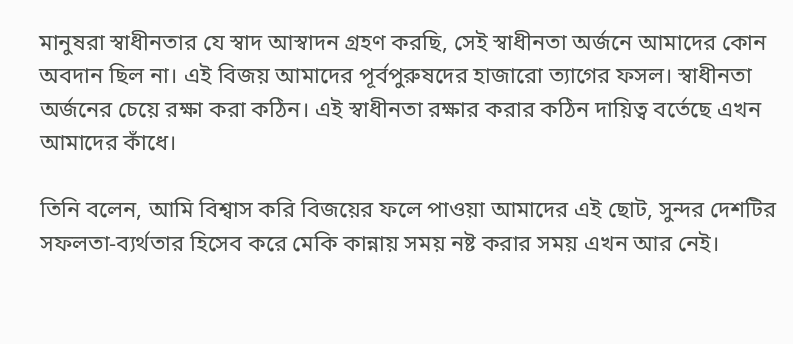মানুষরা স্বাধীনতার যে স্বাদ আস্বাদন গ্রহণ করছি, সেই স্বাধীনতা অর্জনে আমাদের কোন অবদান ছিল না। এই বিজয় আমাদের পূর্বপুরুষদের হাজারো ত্যাগের ফসল। স্বাধীনতা অর্জনের চেয়ে রক্ষা করা কঠিন। এই স্বাধীনতা রক্ষার করার কঠিন দায়িত্ব বর্তেছে এখন আমাদের কাঁধে।

তিনি বলেন, আমি বিশ্বাস করি বিজয়ের ফলে পাওয়া আমাদের এই ছোট, সুন্দর দেশটির সফলতা-ব্যর্থতার হিসেব করে মেকি কান্নায় সময় নষ্ট করার সময় এখন আর নেই।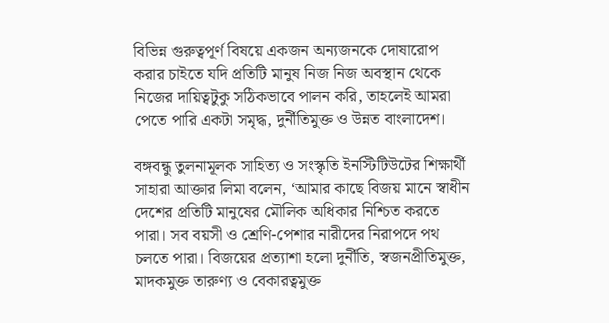বিভিন্ন গুরুত্বপূর্ণ বিষয়ে একজন অন্যজনকে দোষারোপ করার চাইতে যদি প্রতিটি মানুষ নিজ নিজ অবস্থান থেকে নিজের দায়িত্বটুকু সঠিকভাবে পালন করি, তাহলেই আমরা পেতে পারি একটা সমৃদ্ধ, দুর্নীতিমুক্ত ও উন্নত বাংলাদেশ।

বঙ্গবন্ধু তুলনামূলক সাহিত্য ও সংস্কৃতি ইনস্টিটিউটের শিক্ষার্থী সাহারা আক্তার লিমা বলেন, ‘আমার কাছে বিজয় মানে স্বাধীন দেশের প্রতিটি মানুষের মৌলিক অধিকার নিশ্চিত করতে পারা। সব বয়সী ও শ্রেণি-পেশার নারীদের নিরাপদে পথ চলতে পারা। বিজয়ের প্রত্যাশা হলো দুর্নীতি, স্বজনপ্রীতিমুক্ত, মাদকমুক্ত তারুণ্য ও বেকারত্বমুক্ত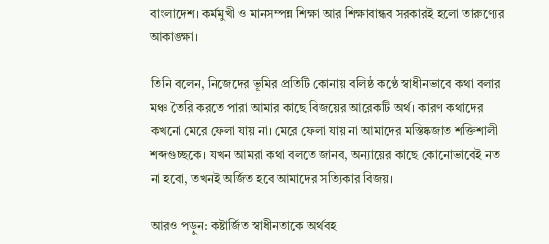বাংলাদেশ। কর্মমুখী ও মানসম্পন্ন শিক্ষা আর শিক্ষাবান্ধব সরকারই হলো তারুণ্যের আকাঙ্ক্ষা।

তিনি বলেন, নিজেদের ভূমির প্রতিটি কোনায় বলিষ্ঠ কণ্ঠে স্বাধীনভাবে কথা বলার মঞ্চ তৈরি করতে পারা আমার কাছে বিজয়ের আরেকটি অর্থ। কারণ কথাদের কখনো মেরে ফেলা যায় না। মেরে ফেলা যায় না আমাদের মস্তিষ্কজাত শক্তিশালী শব্দগুচ্ছকে। যখন আমরা কথা বলতে জানব, অন্যায়ের কাছে কোনোভাবেই নত না হবো, তখনই অর্জিত হবে আমাদের সত্যিকার বিজয়।

আরও পড়ুন: কষ্টার্জিত স্বাধীনতাকে অর্থবহ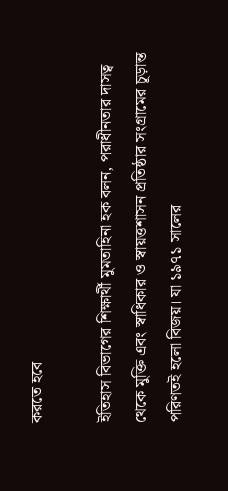করতে হবে

ইতিহাস বিভাগের শিক্ষার্থী মুমতাহিনা হক বলন, পরাধীনতার দাসত্ব থেকে মুক্তি এবং স্বাধিকার ও স্বায়ত্তশাসন প্রতিষ্ঠার সংগ্রামের চূড়ান্ত পরিণতই হলো বিজয়। যা ১৯৭১ সালের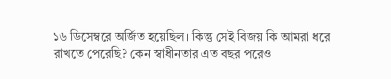১৬ ডিসেম্বরে অর্জিত হয়েছিল। কিন্তু সেই বিজয় কি আমরা ধরে রাখতে পেরেছি? কেন স্বাধীনতার এত বছর পরেও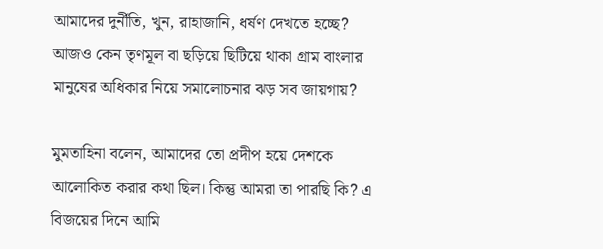আমাদের দুর্নীতি, খুন, রাহাজানি, ধর্ষণ দেখতে হচ্ছে? আজও কেন তৃণমূল বা ছড়িয়ে ছিটিয়ে থাকা গ্রাম বাংলার মানুষের অধিকার নিয়ে সমালোচনার ঝড় সব জায়গায়?

মুমতাহিনা বলেন, আমাদের তো প্রদীপ হয়ে দেশকে আলোকিত করার কথা ছিল। কিন্তু আমরা তা পারছি কি? এ বিজয়ের দিনে আমি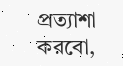প্রত্যাশা করবো,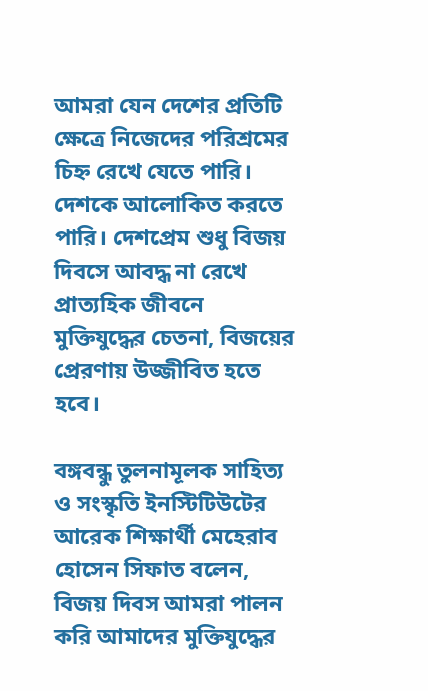আমরা যেন দেশের প্রতিটি ক্ষেত্রে নিজেদের পরিশ্রমের চিহ্ন রেখে যেতে পারি। দেশকে আলোকিত করতে পারি। দেশপ্রেম শুধু বিজয় দিবসে আবদ্ধ না রেখে প্রাত্যহিক জীবনে মুক্তিযুদ্ধের চেতনা, বিজয়ের প্রেরণায় উজ্জীবিত হতে হবে।

বঙ্গবন্ধু তুলনামূলক সাহিত্য ও সংস্কৃতি ইনস্টিটিউটের আরেক শিক্ষার্থী মেহেরাব হোসেন সিফাত বলেন, বিজয় দিবস আমরা পালন করি আমাদের মুক্তিযুদ্ধের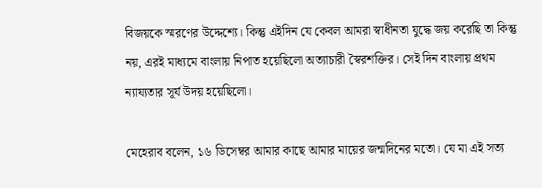বিজয়কে স্মরণের উদ্দেশ্যে। কিন্তু এইদিন যে কেবল আমরা স্বাধীনতা যুদ্ধে জয় করেছি তা কিন্তু নয়, এরই মাধ্যমে বাংলায় নিপাত হয়েছিলো অত্যাচারী স্বৈরশক্তির। সেই দিন বাংলায় প্রথম ন্যায্যতার সূর্য উদয় হয়েছিলো।

মেহেরাব বলেন, ১৬ ডিসেম্বর আমার কাছে আমার মায়ের জন্মদিনের মতো। যে মা এই সত্য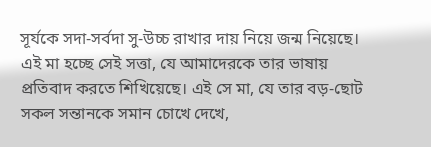সূর্যকে সদা-সর্বদা সু-উচ্চ রাখার দায় নিয়ে জন্ম নিয়েছে। এই মা হচ্ছে সেই সত্তা, যে আমাদেরকে তার ভাষায় প্রতিবাদ করতে শিখিয়েছে। এই সে মা, যে তার বড়-ছোট সকল সন্তানকে সমান চোখে দেখে,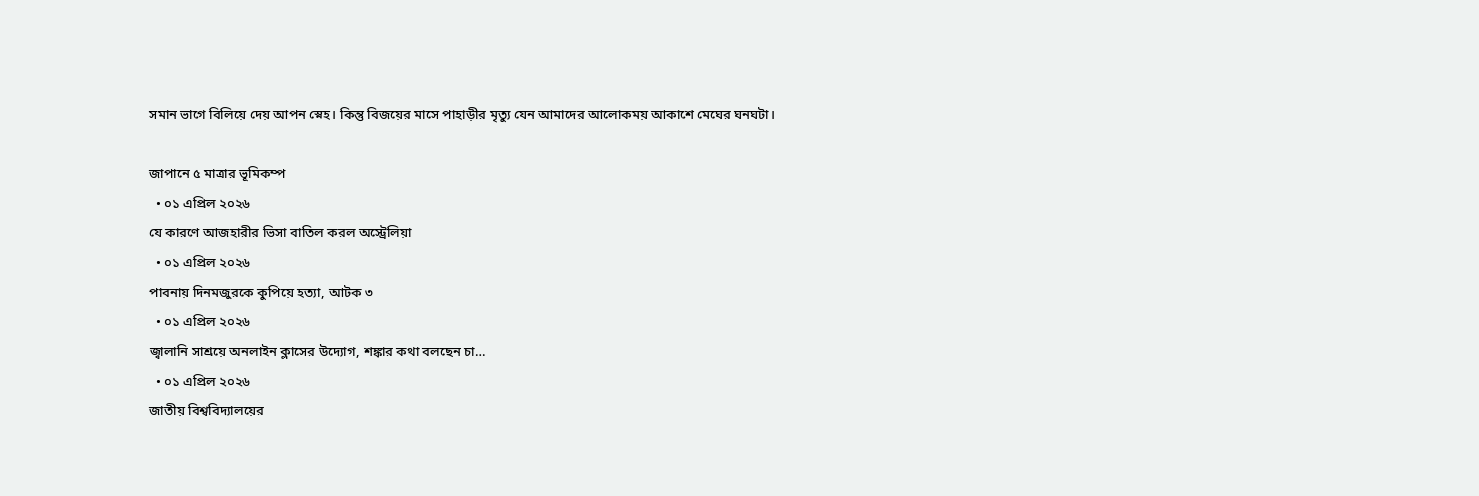সমান ভাগে বিলিয়ে দেয় আপন স্নেহ। কিন্তু বিজয়ের মাসে পাহাড়ীর মৃত্যু যেন আমাদের আলোকময় আকাশে মেঘের ঘনঘটা।

জাপানে ৫ মাত্রার ভূমিকম্প
  • ০১ এপ্রিল ২০২৬
যে কারণে আজহারীর ভিসা বাতিল করল অস্ট্রেলিয়া
  • ০১ এপ্রিল ২০২৬
পাবনায় দিনমজুরকে কুপিয়ে হত্যা, আটক ৩
  • ০১ এপ্রিল ২০২৬
জ্বালানি সাশ্রয়ে অনলাইন ক্লাসের উদ্যোগ, শঙ্কার কথা বলছেন চা…
  • ০১ এপ্রিল ২০২৬
জাতীয় বিশ্ববিদ্যালয়ের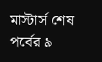মাস্টার্স শেষ পর্বের ৯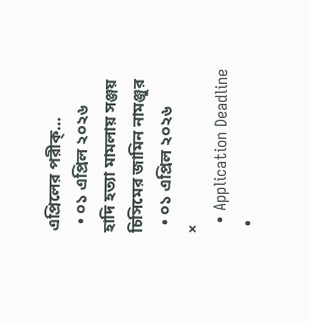এপ্রিলের পরীক্…
  • ০১ এপ্রিল ২০২৬
হাদি হত্যা মামলায় সঞ্জয় চিসিমের জামিন নামঞ্জুর
  • ০১ এপ্রিল ২০২৬
×
  • Application Deadline
  •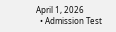April 1, 2026
  • Admission Test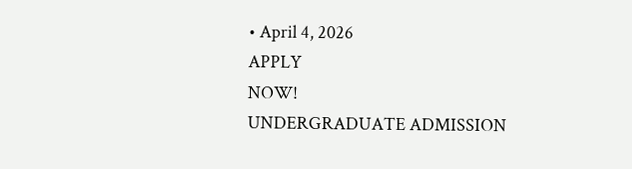• April 4, 2026
APPLY
NOW!
UNDERGRADUATE ADMISSION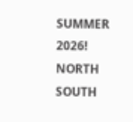SUMMER 2026!
NORTH SOUTH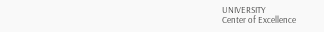UNIVERSITY
Center of Excellence